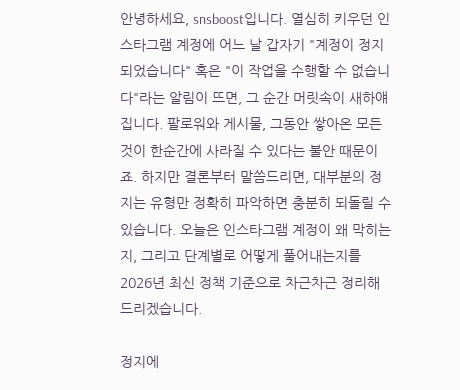안녕하세요, snsboost입니다. 열심히 키우던 인스타그램 계정에 어느 날 갑자기 "계정이 정지되었습니다" 혹은 "이 작업을 수행할 수 없습니다"라는 알림이 뜨면, 그 순간 머릿속이 새하얘집니다. 팔로워와 게시물, 그동안 쌓아온 모든 것이 한순간에 사라질 수 있다는 불안 때문이죠. 하지만 결론부터 말씀드리면, 대부분의 정지는 유형만 정확히 파악하면 충분히 되돌릴 수 있습니다. 오늘은 인스타그램 계정이 왜 막히는지, 그리고 단계별로 어떻게 풀어내는지를 2026년 최신 정책 기준으로 차근차근 정리해 드리겠습니다.

정지에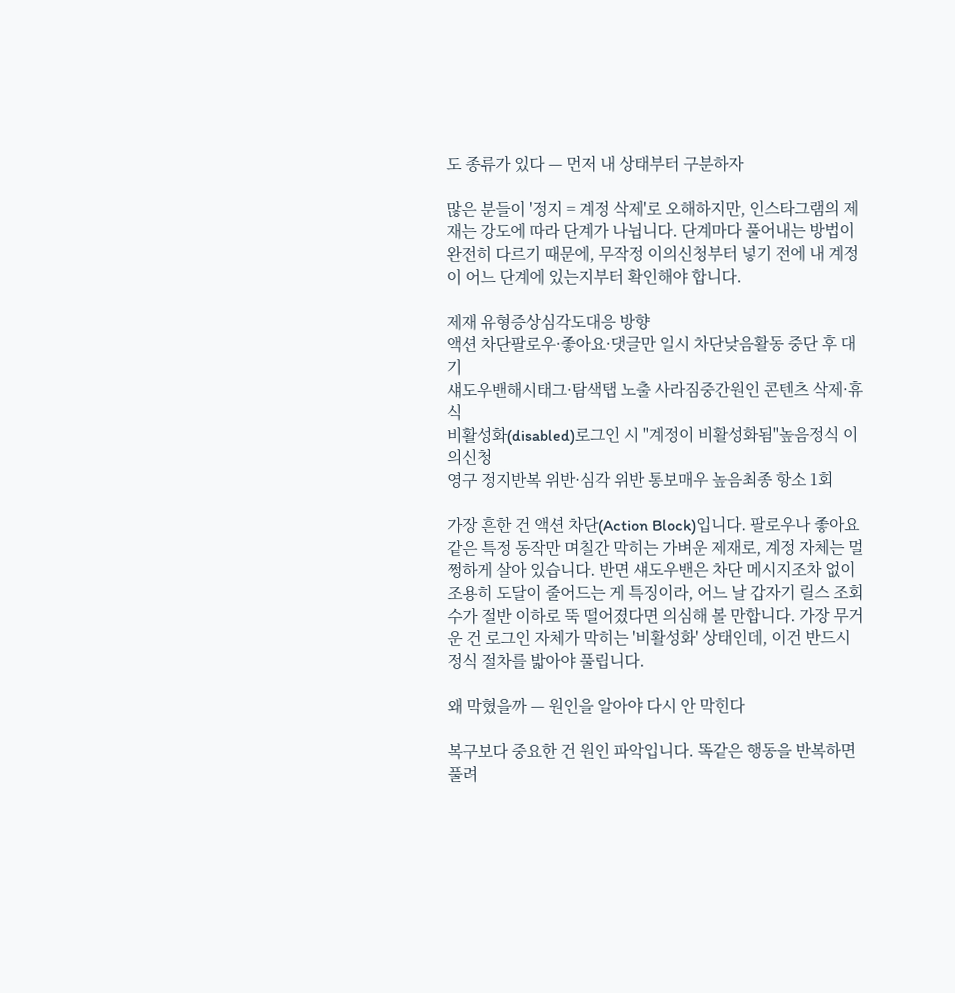도 종류가 있다 — 먼저 내 상태부터 구분하자

많은 분들이 '정지 = 계정 삭제'로 오해하지만, 인스타그램의 제재는 강도에 따라 단계가 나뉩니다. 단계마다 풀어내는 방법이 완전히 다르기 때문에, 무작정 이의신청부터 넣기 전에 내 계정이 어느 단계에 있는지부터 확인해야 합니다.

제재 유형증상심각도대응 방향
액션 차단팔로우·좋아요·댓글만 일시 차단낮음활동 중단 후 대기
섀도우밴해시태그·탐색탭 노출 사라짐중간원인 콘텐츠 삭제·휴식
비활성화(disabled)로그인 시 "계정이 비활성화됨"높음정식 이의신청
영구 정지반복 위반·심각 위반 통보매우 높음최종 항소 1회

가장 흔한 건 액션 차단(Action Block)입니다. 팔로우나 좋아요 같은 특정 동작만 며칠간 막히는 가벼운 제재로, 계정 자체는 멀쩡하게 살아 있습니다. 반면 섀도우밴은 차단 메시지조차 없이 조용히 도달이 줄어드는 게 특징이라, 어느 날 갑자기 릴스 조회수가 절반 이하로 뚝 떨어졌다면 의심해 볼 만합니다. 가장 무거운 건 로그인 자체가 막히는 '비활성화' 상태인데, 이건 반드시 정식 절차를 밟아야 풀립니다.

왜 막혔을까 — 원인을 알아야 다시 안 막힌다

복구보다 중요한 건 원인 파악입니다. 똑같은 행동을 반복하면 풀려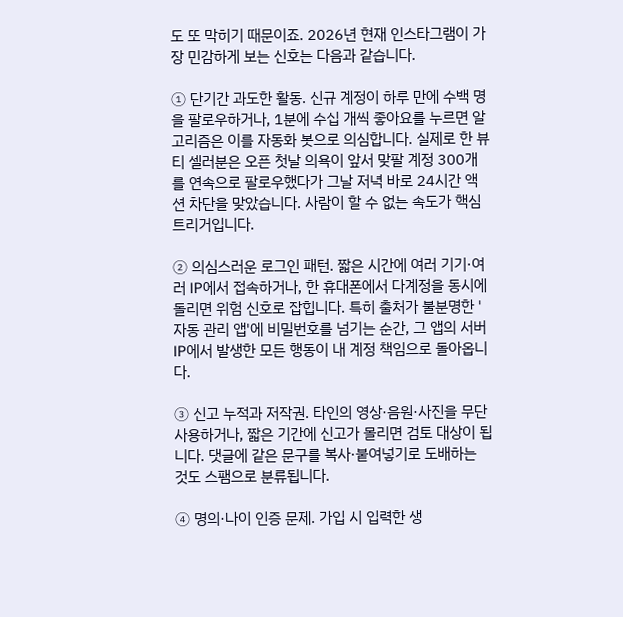도 또 막히기 때문이죠. 2026년 현재 인스타그램이 가장 민감하게 보는 신호는 다음과 같습니다.

① 단기간 과도한 활동. 신규 계정이 하루 만에 수백 명을 팔로우하거나, 1분에 수십 개씩 좋아요를 누르면 알고리즘은 이를 자동화 봇으로 의심합니다. 실제로 한 뷰티 셀러분은 오픈 첫날 의욕이 앞서 맞팔 계정 300개를 연속으로 팔로우했다가 그날 저녁 바로 24시간 액션 차단을 맞았습니다. 사람이 할 수 없는 속도가 핵심 트리거입니다.

② 의심스러운 로그인 패턴. 짧은 시간에 여러 기기·여러 IP에서 접속하거나, 한 휴대폰에서 다계정을 동시에 돌리면 위험 신호로 잡힙니다. 특히 출처가 불분명한 '자동 관리 앱'에 비밀번호를 넘기는 순간, 그 앱의 서버 IP에서 발생한 모든 행동이 내 계정 책임으로 돌아옵니다.

③ 신고 누적과 저작권. 타인의 영상·음원·사진을 무단 사용하거나, 짧은 기간에 신고가 몰리면 검토 대상이 됩니다. 댓글에 같은 문구를 복사·붙여넣기로 도배하는 것도 스팸으로 분류됩니다.

④ 명의·나이 인증 문제. 가입 시 입력한 생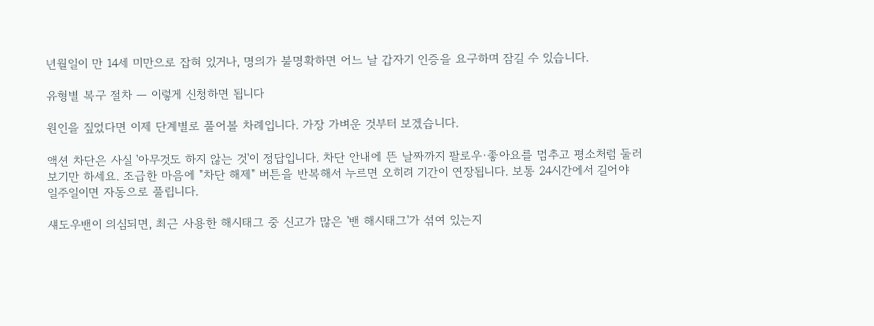년월일이 만 14세 미만으로 잡혀 있거나, 명의가 불명확하면 어느 날 갑자기 인증을 요구하며 잠길 수 있습니다.

유형별 복구 절차 — 이렇게 신청하면 됩니다

원인을 짚었다면 이제 단계별로 풀어볼 차례입니다. 가장 가벼운 것부터 보겠습니다.

액션 차단은 사실 '아무것도 하지 않는 것'이 정답입니다. 차단 안내에 뜬 날짜까지 팔로우·좋아요를 멈추고 평소처럼 둘러보기만 하세요. 조급한 마음에 "차단 해제" 버튼을 반복해서 누르면 오히려 기간이 연장됩니다. 보통 24시간에서 길어야 일주일이면 자동으로 풀립니다.

섀도우밴이 의심되면, 최근 사용한 해시태그 중 신고가 많은 '밴 해시태그'가 섞여 있는지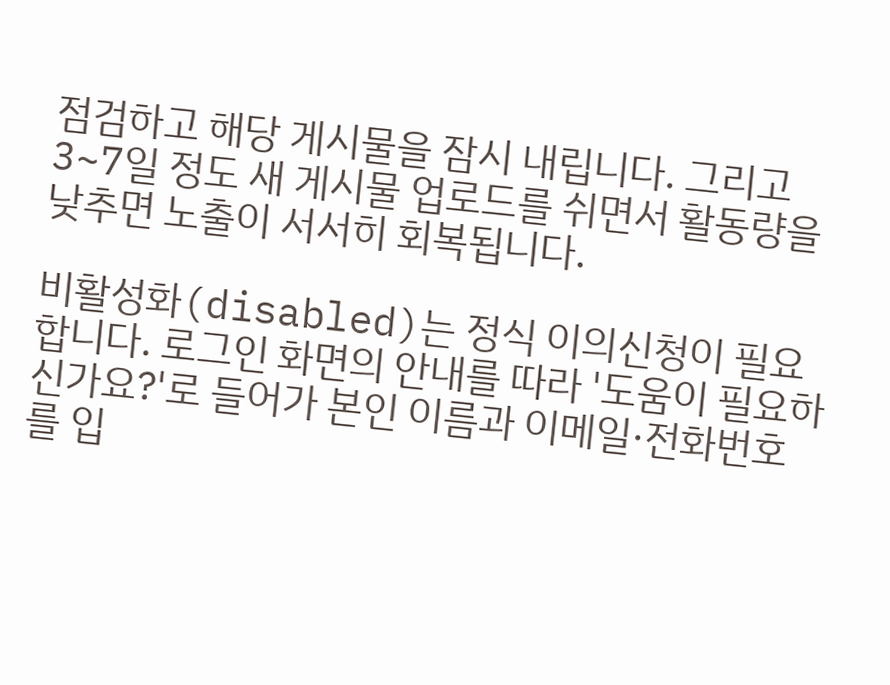점검하고 해당 게시물을 잠시 내립니다. 그리고 3~7일 정도 새 게시물 업로드를 쉬면서 활동량을 낮추면 노출이 서서히 회복됩니다.

비활성화(disabled)는 정식 이의신청이 필요합니다. 로그인 화면의 안내를 따라 '도움이 필요하신가요?'로 들어가 본인 이름과 이메일·전화번호를 입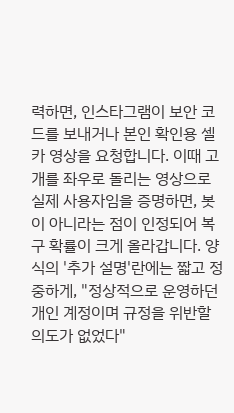력하면, 인스타그램이 보안 코드를 보내거나 본인 확인용 셀카 영상을 요청합니다. 이때 고개를 좌우로 돌리는 영상으로 실제 사용자임을 증명하면, 봇이 아니라는 점이 인정되어 복구 확률이 크게 올라갑니다. 양식의 '추가 설명'란에는 짧고 정중하게, "정상적으로 운영하던 개인 계정이며 규정을 위반할 의도가 없었다"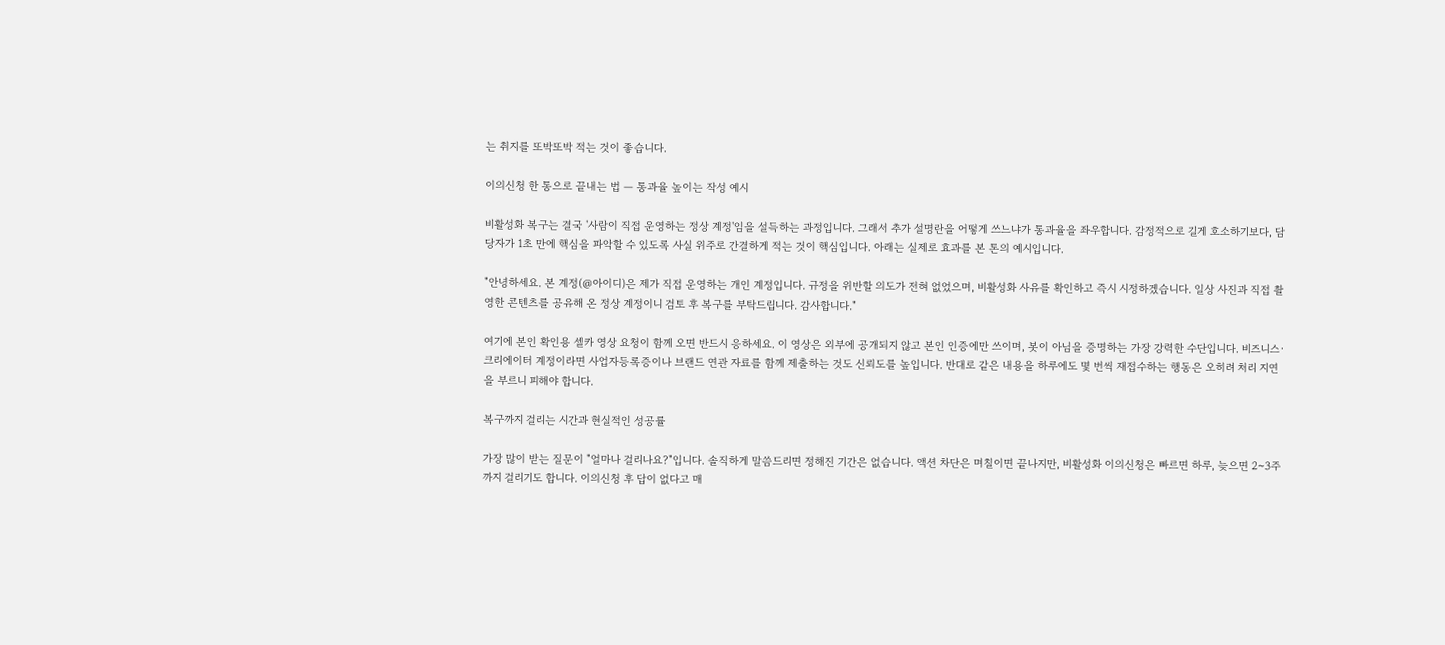는 취지를 또박또박 적는 것이 좋습니다.

이의신청 한 통으로 끝내는 법 — 통과율 높이는 작성 예시

비활성화 복구는 결국 '사람이 직접 운영하는 정상 계정'임을 설득하는 과정입니다. 그래서 추가 설명란을 어떻게 쓰느냐가 통과율을 좌우합니다. 감정적으로 길게 호소하기보다, 담당자가 1초 만에 핵심을 파악할 수 있도록 사실 위주로 간결하게 적는 것이 핵심입니다. 아래는 실제로 효과를 본 톤의 예시입니다.

"안녕하세요. 본 계정(@아이디)은 제가 직접 운영하는 개인 계정입니다. 규정을 위반할 의도가 전혀 없었으며, 비활성화 사유를 확인하고 즉시 시정하겠습니다. 일상 사진과 직접 촬영한 콘텐츠를 공유해 온 정상 계정이니 검토 후 복구를 부탁드립니다. 감사합니다."

여기에 본인 확인용 셀카 영상 요청이 함께 오면 반드시 응하세요. 이 영상은 외부에 공개되지 않고 본인 인증에만 쓰이며, 봇이 아님을 증명하는 가장 강력한 수단입니다. 비즈니스·크리에이터 계정이라면 사업자등록증이나 브랜드 연관 자료를 함께 제출하는 것도 신뢰도를 높입니다. 반대로 같은 내용을 하루에도 몇 번씩 재접수하는 행동은 오히려 처리 지연을 부르니 피해야 합니다.

복구까지 걸리는 시간과 현실적인 성공률

가장 많이 받는 질문이 "얼마나 걸리나요?"입니다. 솔직하게 말씀드리면 정해진 기간은 없습니다. 액션 차단은 며칠이면 끝나지만, 비활성화 이의신청은 빠르면 하루, 늦으면 2~3주까지 걸리기도 합니다. 이의신청 후 답이 없다고 매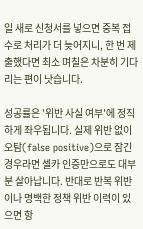일 새로 신청서를 넣으면 중복 접수로 처리가 더 늦어지니, 한 번 제출했다면 최소 며칠은 차분히 기다리는 편이 낫습니다.

성공률은 '위반 사실 여부'에 정직하게 좌우됩니다. 실제 위반 없이 오탐(false positive)으로 잠긴 경우라면 셀카 인증만으로도 대부분 살아납니다. 반대로 반복 위반이나 명백한 정책 위반 이력이 있으면 항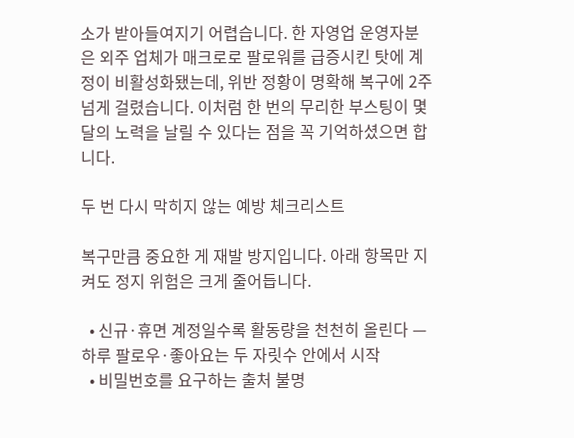소가 받아들여지기 어렵습니다. 한 자영업 운영자분은 외주 업체가 매크로로 팔로워를 급증시킨 탓에 계정이 비활성화됐는데, 위반 정황이 명확해 복구에 2주 넘게 걸렸습니다. 이처럼 한 번의 무리한 부스팅이 몇 달의 노력을 날릴 수 있다는 점을 꼭 기억하셨으면 합니다.

두 번 다시 막히지 않는 예방 체크리스트

복구만큼 중요한 게 재발 방지입니다. 아래 항목만 지켜도 정지 위험은 크게 줄어듭니다.

  • 신규·휴면 계정일수록 활동량을 천천히 올린다 — 하루 팔로우·좋아요는 두 자릿수 안에서 시작
  • 비밀번호를 요구하는 출처 불명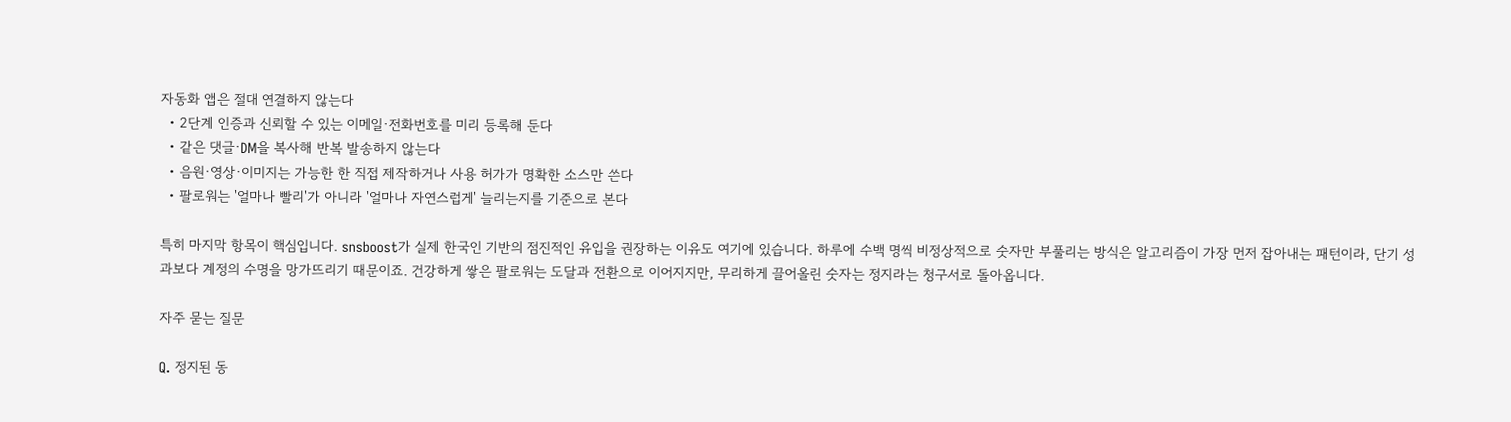자동화 앱은 절대 연결하지 않는다
  • 2단계 인증과 신뢰할 수 있는 이메일·전화번호를 미리 등록해 둔다
  • 같은 댓글·DM을 복사해 반복 발송하지 않는다
  • 음원·영상·이미지는 가능한 한 직접 제작하거나 사용 허가가 명확한 소스만 쓴다
  • 팔로워는 '얼마나 빨리'가 아니라 '얼마나 자연스럽게' 늘리는지를 기준으로 본다

특히 마지막 항목이 핵심입니다. snsboost가 실제 한국인 기반의 점진적인 유입을 권장하는 이유도 여기에 있습니다. 하루에 수백 명씩 비정상적으로 숫자만 부풀리는 방식은 알고리즘이 가장 먼저 잡아내는 패턴이라, 단기 성과보다 계정의 수명을 망가뜨리기 때문이죠. 건강하게 쌓은 팔로워는 도달과 전환으로 이어지지만, 무리하게 끌어올린 숫자는 정지라는 청구서로 돌아옵니다.

자주 묻는 질문

Q. 정지된 동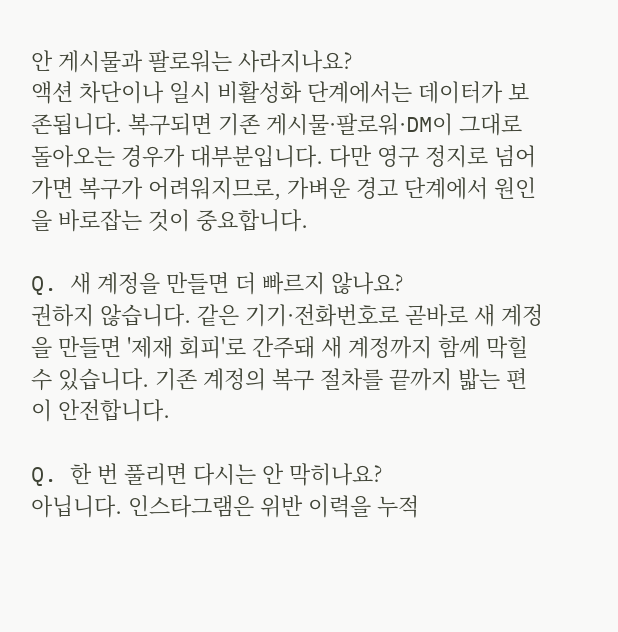안 게시물과 팔로워는 사라지나요?
액션 차단이나 일시 비활성화 단계에서는 데이터가 보존됩니다. 복구되면 기존 게시물·팔로워·DM이 그대로 돌아오는 경우가 대부분입니다. 다만 영구 정지로 넘어가면 복구가 어려워지므로, 가벼운 경고 단계에서 원인을 바로잡는 것이 중요합니다.

Q. 새 계정을 만들면 더 빠르지 않나요?
권하지 않습니다. 같은 기기·전화번호로 곧바로 새 계정을 만들면 '제재 회피'로 간주돼 새 계정까지 함께 막힐 수 있습니다. 기존 계정의 복구 절차를 끝까지 밟는 편이 안전합니다.

Q. 한 번 풀리면 다시는 안 막히나요?
아닙니다. 인스타그램은 위반 이력을 누적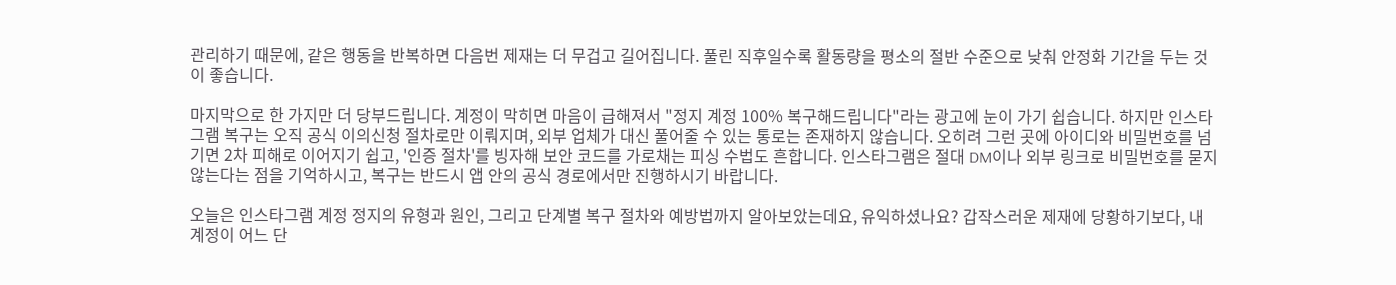관리하기 때문에, 같은 행동을 반복하면 다음번 제재는 더 무겁고 길어집니다. 풀린 직후일수록 활동량을 평소의 절반 수준으로 낮춰 안정화 기간을 두는 것이 좋습니다.

마지막으로 한 가지만 더 당부드립니다. 계정이 막히면 마음이 급해져서 "정지 계정 100% 복구해드립니다"라는 광고에 눈이 가기 쉽습니다. 하지만 인스타그램 복구는 오직 공식 이의신청 절차로만 이뤄지며, 외부 업체가 대신 풀어줄 수 있는 통로는 존재하지 않습니다. 오히려 그런 곳에 아이디와 비밀번호를 넘기면 2차 피해로 이어지기 쉽고, '인증 절차'를 빙자해 보안 코드를 가로채는 피싱 수법도 흔합니다. 인스타그램은 절대 DM이나 외부 링크로 비밀번호를 묻지 않는다는 점을 기억하시고, 복구는 반드시 앱 안의 공식 경로에서만 진행하시기 바랍니다.

오늘은 인스타그램 계정 정지의 유형과 원인, 그리고 단계별 복구 절차와 예방법까지 알아보았는데요, 유익하셨나요? 갑작스러운 제재에 당황하기보다, 내 계정이 어느 단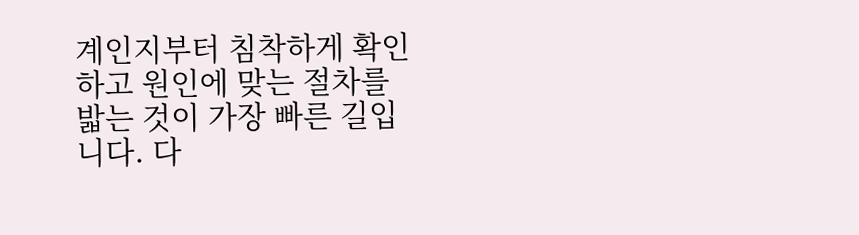계인지부터 침착하게 확인하고 원인에 맞는 절차를 밟는 것이 가장 빠른 길입니다. 다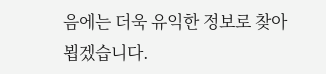음에는 더욱 유익한 정보로 찾아뵙겠습니다.